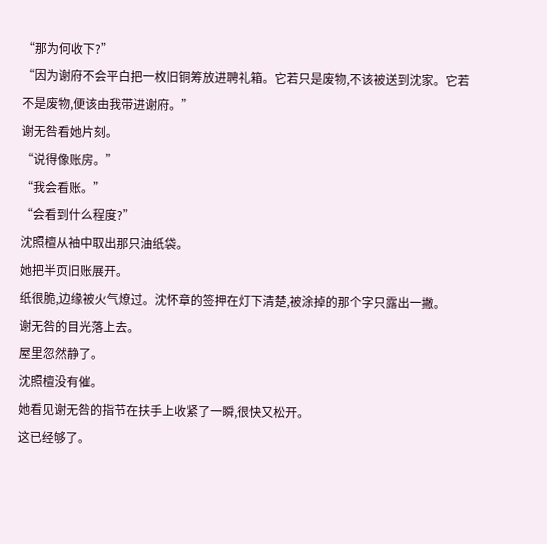“那为何收下?”
“因为谢府不会平白把一枚旧铜筹放进聘礼箱。它若只是废物,不该被送到沈家。它若不是废物,便该由我带进谢府。”
谢无咎看她片刻。
“说得像账房。”
“我会看账。”
“会看到什么程度?”
沈照檀从袖中取出那只油纸袋。
她把半页旧账展开。
纸很脆,边缘被火气燎过。沈怀章的签押在灯下清楚,被涂掉的那个字只露出一撇。
谢无咎的目光落上去。
屋里忽然静了。
沈照檀没有催。
她看见谢无咎的指节在扶手上收紧了一瞬,很快又松开。
这已经够了。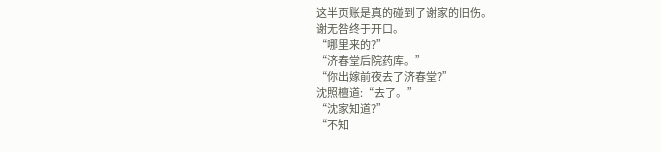这半页账是真的碰到了谢家的旧伤。
谢无咎终于开口。
“哪里来的?”
“济春堂后院药库。”
“你出嫁前夜去了济春堂?”
沈照檀道:“去了。”
“沈家知道?”
“不知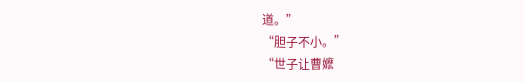道。”
“胆子不小。”
“世子让曹嬷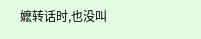嬷转话时,也没叫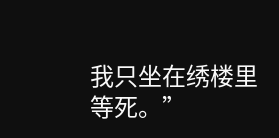我只坐在绣楼里等死。”